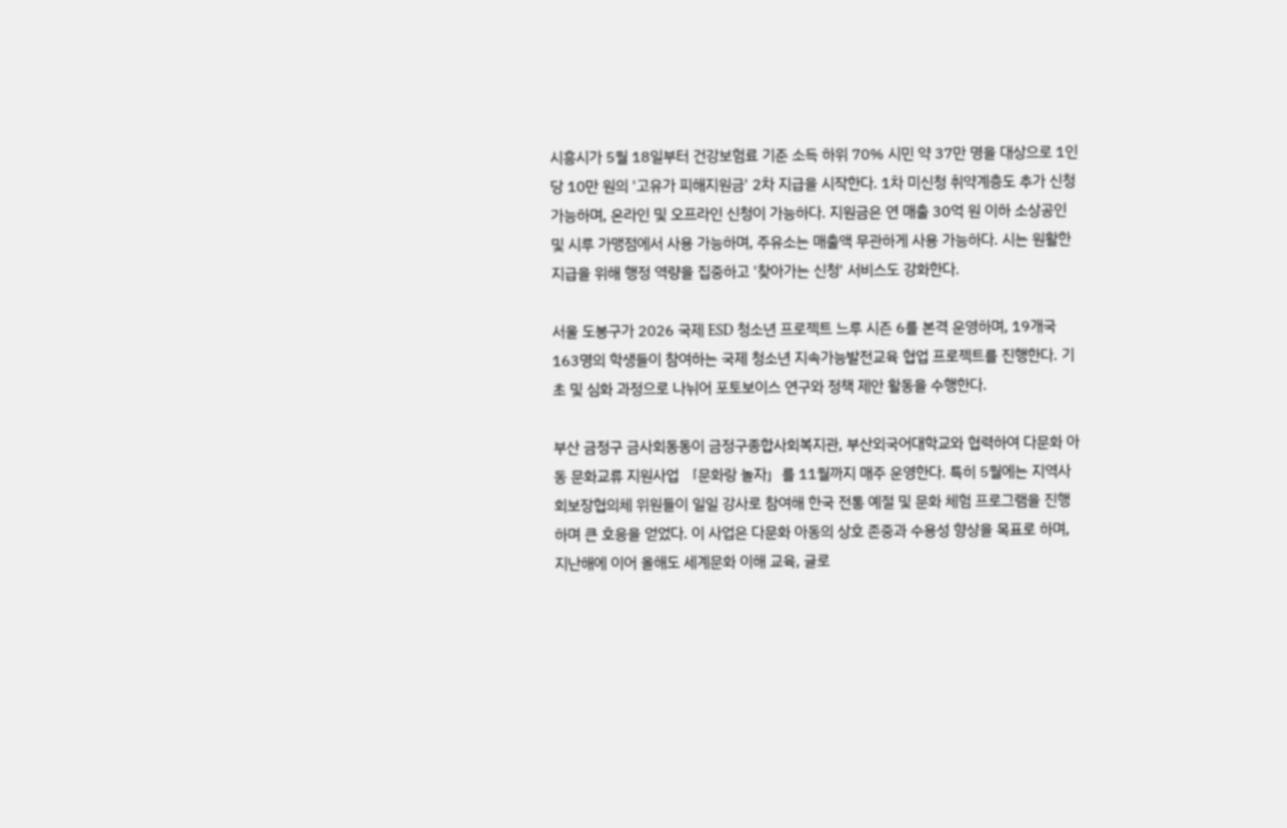시흥시가 5월 18일부터 건강보험료 기준 소득 하위 70% 시민 약 37만 명을 대상으로 1인당 10만 원의 '고유가 피해지원금' 2차 지급을 시작한다. 1차 미신청 취약계층도 추가 신청 가능하며, 온라인 및 오프라인 신청이 가능하다. 지원금은 연 매출 30억 원 이하 소상공인 및 시루 가맹점에서 사용 가능하며, 주유소는 매출액 무관하게 사용 가능하다. 시는 원활한 지급을 위해 행정 역량을 집중하고 '찾아가는 신청' 서비스도 강화한다.

서울 도봉구가 2026 국제 ESD 청소년 프로젝트 느루 시즌 6를 본격 운영하며, 19개국 163명의 학생들이 참여하는 국제 청소년 지속가능발전교육 협업 프로젝트를 진행한다. 기초 및 심화 과정으로 나뉘어 포토보이스 연구와 정책 제안 활동을 수행한다.

부산 금정구 금사회동동이 금정구종합사회복지관, 부산외국어대학교와 협력하여 다문화 아동 문화교류 지원사업 「문화랑 놀자」를 11월까지 매주 운영한다. 특히 5월에는 지역사회보장협의체 위원들이 일일 강사로 참여해 한국 전통 예절 및 문화 체험 프로그램을 진행하며 큰 호응을 얻었다. 이 사업은 다문화 아동의 상호 존중과 수용성 향상을 목표로 하며, 지난해에 이어 올해도 세계문화 이해 교육, 글로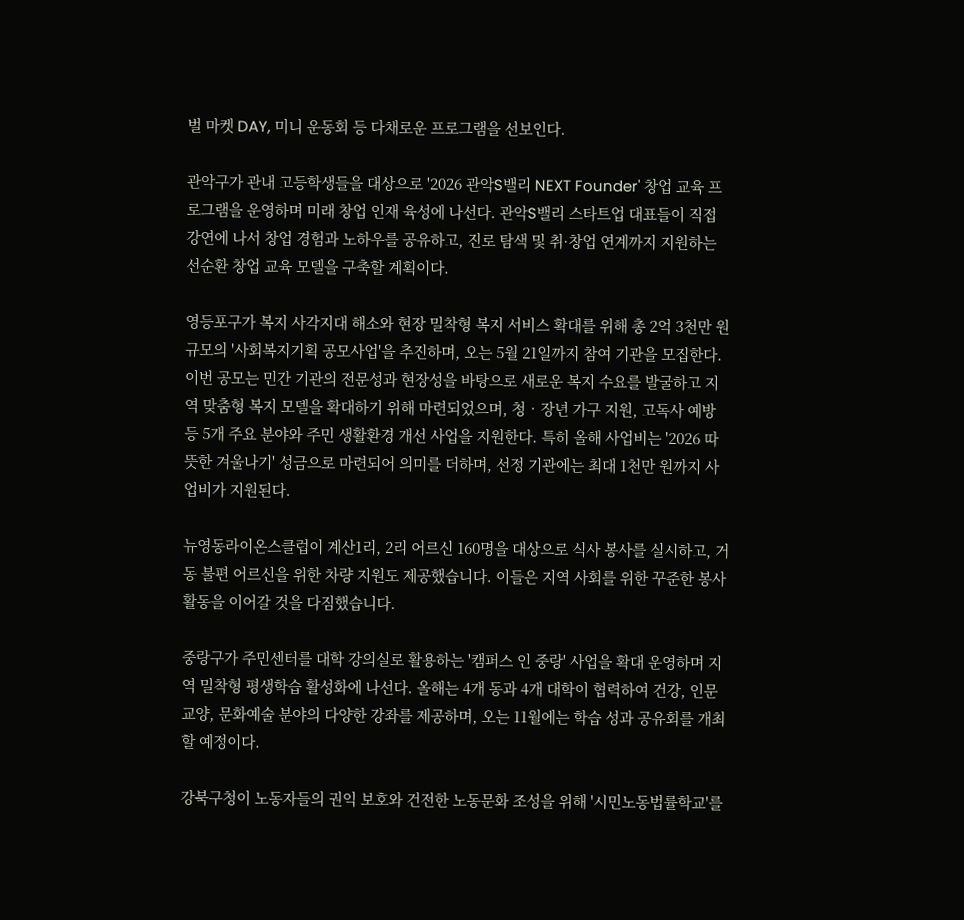벌 마켓 DAY, 미니 운동회 등 다채로운 프로그램을 선보인다.

관악구가 관내 고등학생들을 대상으로 '2026 관악S밸리 NEXT Founder' 창업 교육 프로그램을 운영하며 미래 창업 인재 육성에 나선다. 관악S밸리 스타트업 대표들이 직접 강연에 나서 창업 경험과 노하우를 공유하고, 진로 탐색 및 취·창업 연계까지 지원하는 선순환 창업 교육 모델을 구축할 계획이다.

영등포구가 복지 사각지대 해소와 현장 밀착형 복지 서비스 확대를 위해 총 2억 3천만 원 규모의 '사회복지기획 공모사업'을 추진하며, 오는 5월 21일까지 참여 기관을 모집한다. 이번 공모는 민간 기관의 전문성과 현장성을 바탕으로 새로운 복지 수요를 발굴하고 지역 맞춤형 복지 모델을 확대하기 위해 마련되었으며, 청‧장년 가구 지원, 고독사 예방 등 5개 주요 분야와 주민 생활환경 개선 사업을 지원한다. 특히 올해 사업비는 '2026 따뜻한 겨울나기' 성금으로 마련되어 의미를 더하며, 선정 기관에는 최대 1천만 원까지 사업비가 지원된다.

뉴영동라이온스클럽이 계산1리, 2리 어르신 160명을 대상으로 식사 봉사를 실시하고, 거동 불편 어르신을 위한 차량 지원도 제공했습니다. 이들은 지역 사회를 위한 꾸준한 봉사 활동을 이어갈 것을 다짐했습니다.

중랑구가 주민센터를 대학 강의실로 활용하는 '캠퍼스 인 중랑' 사업을 확대 운영하며 지역 밀착형 평생학습 활성화에 나선다. 올해는 4개 동과 4개 대학이 협력하여 건강, 인문교양, 문화예술 분야의 다양한 강좌를 제공하며, 오는 11월에는 학습 성과 공유회를 개최할 예정이다.

강북구청이 노동자들의 권익 보호와 건전한 노동문화 조성을 위해 '시민노동법률학교'를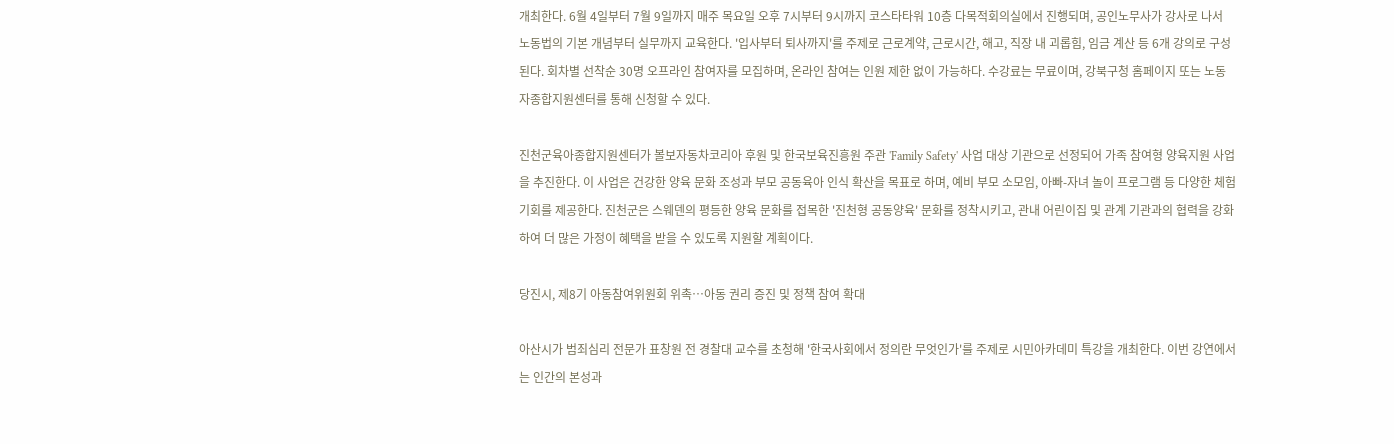개최한다. 6월 4일부터 7월 9일까지 매주 목요일 오후 7시부터 9시까지 코스타타워 10층 다목적회의실에서 진행되며, 공인노무사가 강사로 나서 노동법의 기본 개념부터 실무까지 교육한다. '입사부터 퇴사까지'를 주제로 근로계약, 근로시간, 해고, 직장 내 괴롭힘, 임금 계산 등 6개 강의로 구성된다. 회차별 선착순 30명 오프라인 참여자를 모집하며, 온라인 참여는 인원 제한 없이 가능하다. 수강료는 무료이며, 강북구청 홈페이지 또는 노동자종합지원센터를 통해 신청할 수 있다.

진천군육아종합지원센터가 볼보자동차코리아 후원 및 한국보육진흥원 주관 'Family Safety' 사업 대상 기관으로 선정되어 가족 참여형 양육지원 사업을 추진한다. 이 사업은 건강한 양육 문화 조성과 부모 공동육아 인식 확산을 목표로 하며, 예비 부모 소모임, 아빠-자녀 놀이 프로그램 등 다양한 체험 기회를 제공한다. 진천군은 스웨덴의 평등한 양육 문화를 접목한 '진천형 공동양육' 문화를 정착시키고, 관내 어린이집 및 관계 기관과의 협력을 강화하여 더 많은 가정이 혜택을 받을 수 있도록 지원할 계획이다.

당진시, 제8기 아동참여위원회 위촉…아동 권리 증진 및 정책 참여 확대

아산시가 범죄심리 전문가 표창원 전 경찰대 교수를 초청해 '한국사회에서 정의란 무엇인가'를 주제로 시민아카데미 특강을 개최한다. 이번 강연에서는 인간의 본성과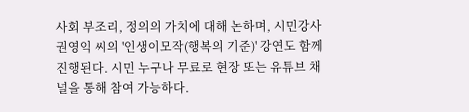사회 부조리, 정의의 가치에 대해 논하며, 시민강사 권영익 씨의 '인생이모작(행복의 기준)' 강연도 함께 진행된다. 시민 누구나 무료로 현장 또는 유튜브 채널을 통해 참여 가능하다.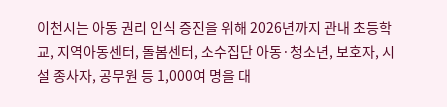이천시는 아동 권리 인식 증진을 위해 2026년까지 관내 초등학교, 지역아동센터, 돌봄센터, 소수집단 아동·청소년, 보호자, 시설 종사자, 공무원 등 1,000여 명을 대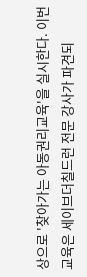상으로 '찾아가는 아동권리교육'을 실시한다. 이번 교육은 세이브더칠드런 전문 강사가 파견되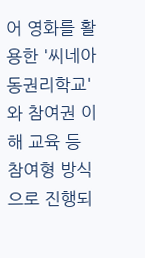어 영화를 활용한 '씨네아동권리학교'와 참여권 이해 교육 등 참여형 방식으로 진행되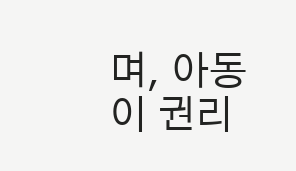며, 아동이 권리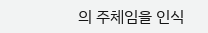의 주체임을 인식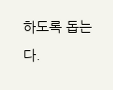하도록 돕는다.